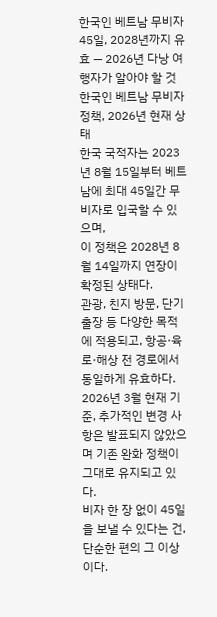한국인 베트남 무비자 45일, 2028년까지 유효 — 2026년 다낭 여행자가 알아야 할 것
한국인 베트남 무비자 정책, 2026년 현재 상태
한국 국적자는 2023년 8월 15일부터 베트남에 최대 45일간 무비자로 입국할 수 있으며,
이 정책은 2028년 8월 14일까지 연장이 확정된 상태다.
관광, 친지 방문, 단기 출장 등 다양한 목적에 적용되고, 항공·육로·해상 전 경로에서 동일하게 유효하다.
2026년 3월 현재 기준, 추가적인 변경 사항은 발표되지 않았으며 기존 완화 정책이 그대로 유지되고 있다.
비자 한 장 없이 45일을 보낼 수 있다는 건, 단순한 편의 그 이상이다.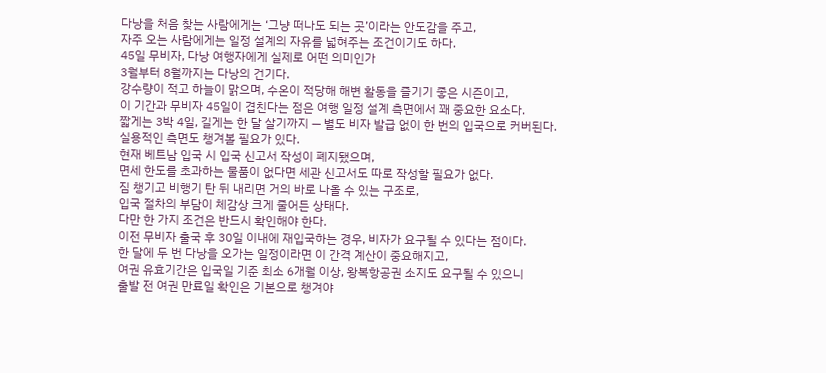다낭을 처음 찾는 사람에게는 ‘그냥 떠나도 되는 곳’이라는 안도감을 주고,
자주 오는 사람에게는 일정 설계의 자유를 넓혀주는 조건이기도 하다.
45일 무비자, 다낭 여행자에게 실제로 어떤 의미인가
3월부터 8월까지는 다낭의 건기다.
강수량이 적고 하늘이 맑으며, 수온이 적당해 해변 활동을 즐기기 좋은 시즌이고,
이 기간과 무비자 45일이 겹친다는 점은 여행 일정 설계 측면에서 꽤 중요한 요소다.
짧게는 3박 4일, 길게는 한 달 살기까지 — 별도 비자 발급 없이 한 번의 입국으로 커버된다.
실용적인 측면도 챙겨볼 필요가 있다.
현재 베트남 입국 시 입국 신고서 작성이 폐지됐으며,
면세 한도를 초과하는 물품이 없다면 세관 신고서도 따로 작성할 필요가 없다.
짐 챙기고 비행기 탄 뒤 내리면 거의 바로 나올 수 있는 구조로,
입국 절차의 부담이 체감상 크게 줄어든 상태다.
다만 한 가지 조건은 반드시 확인해야 한다.
이전 무비자 출국 후 30일 이내에 재입국하는 경우, 비자가 요구될 수 있다는 점이다.
한 달에 두 번 다낭을 오가는 일정이라면 이 간격 계산이 중요해지고,
여권 유효기간은 입국일 기준 최소 6개월 이상, 왕복항공권 소지도 요구될 수 있으니
출발 전 여권 만료일 확인은 기본으로 챙겨야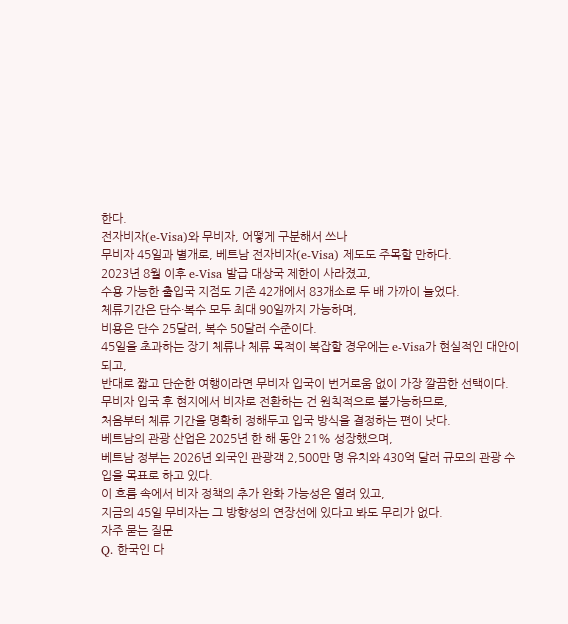한다.
전자비자(e-Visa)와 무비자, 어떻게 구분해서 쓰나
무비자 45일과 별개로, 베트남 전자비자(e-Visa) 제도도 주목할 만하다.
2023년 8월 이후 e-Visa 발급 대상국 제한이 사라졌고,
수용 가능한 출입국 지점도 기존 42개에서 83개소로 두 배 가까이 늘었다.
체류기간은 단수·복수 모두 최대 90일까지 가능하며,
비용은 단수 25달러, 복수 50달러 수준이다.
45일을 초과하는 장기 체류나 체류 목적이 복잡할 경우에는 e-Visa가 현실적인 대안이 되고,
반대로 짧고 단순한 여행이라면 무비자 입국이 번거로움 없이 가장 깔끔한 선택이다.
무비자 입국 후 현지에서 비자로 전환하는 건 원칙적으로 불가능하므로,
처음부터 체류 기간을 명확히 정해두고 입국 방식을 결정하는 편이 낫다.
베트남의 관광 산업은 2025년 한 해 동안 21% 성장했으며,
베트남 정부는 2026년 외국인 관광객 2,500만 명 유치와 430억 달러 규모의 관광 수입을 목표로 하고 있다.
이 흐름 속에서 비자 정책의 추가 완화 가능성은 열려 있고,
지금의 45일 무비자는 그 방향성의 연장선에 있다고 봐도 무리가 없다.
자주 묻는 질문
Q. 한국인 다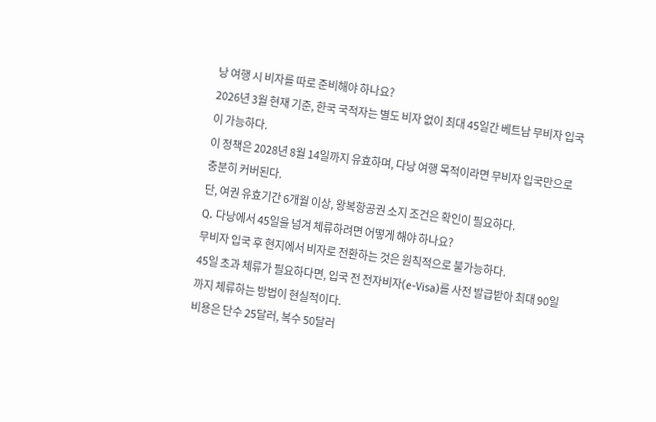낭 여행 시 비자를 따로 준비해야 하나요?
2026년 3월 현재 기준, 한국 국적자는 별도 비자 없이 최대 45일간 베트남 무비자 입국이 가능하다.
이 정책은 2028년 8월 14일까지 유효하며, 다낭 여행 목적이라면 무비자 입국만으로 충분히 커버된다.
단, 여권 유효기간 6개월 이상, 왕복항공권 소지 조건은 확인이 필요하다.
Q. 다낭에서 45일을 넘겨 체류하려면 어떻게 해야 하나요?
무비자 입국 후 현지에서 비자로 전환하는 것은 원칙적으로 불가능하다.
45일 초과 체류가 필요하다면, 입국 전 전자비자(e-Visa)를 사전 발급받아 최대 90일까지 체류하는 방법이 현실적이다.
비용은 단수 25달러, 복수 50달러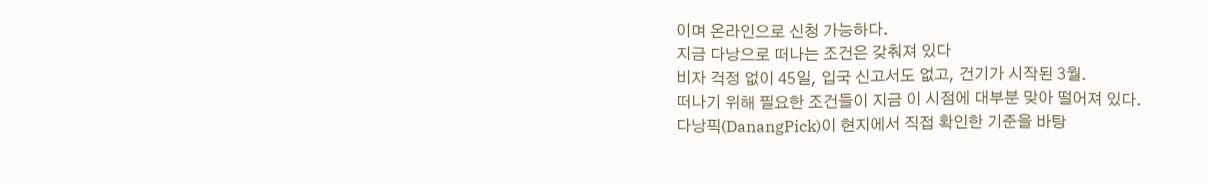이며 온라인으로 신청 가능하다.
지금 다낭으로 떠나는 조건은 갖춰져 있다
비자 걱정 없이 45일, 입국 신고서도 없고, 건기가 시작된 3월.
떠나기 위해 필요한 조건들이 지금 이 시점에 대부분 맞아 떨어져 있다.
다낭픽(DanangPick)이 현지에서 직접 확인한 기준을 바탕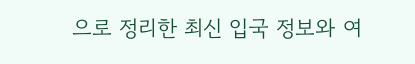으로 정리한 최신 입국 정보와 여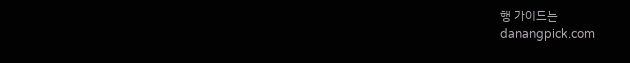행 가이드는
danangpick.com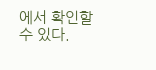에서 확인할 수 있다.